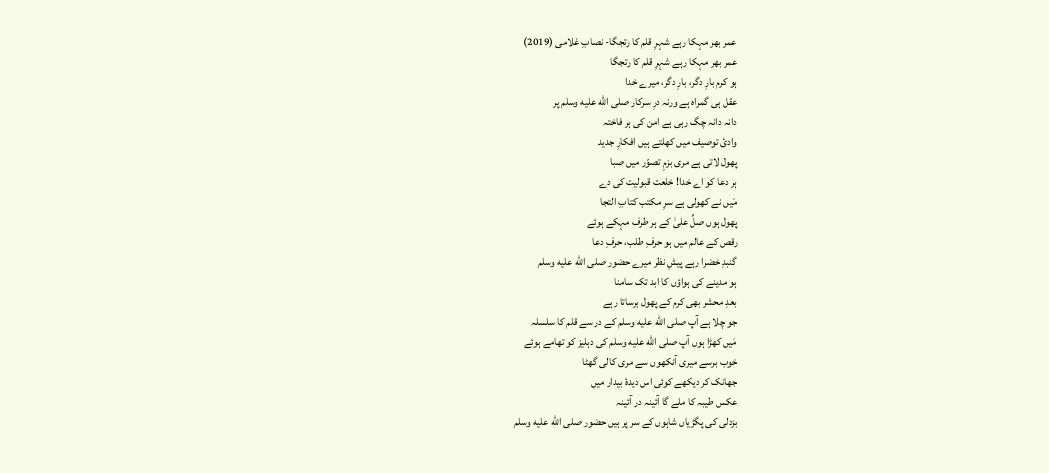عمر بھر مہکا رہے شہرِ قلم کا رتجگا- نصابِ غلامی (2019)
عمر بھر مہکا رہے شہرِ قلم کا رتجگا
ہو کرم بارِ دگر، بارِ دگر، میرے خدا
عقل ہی گمراہ ہے ورنہ درِ سرکار صلى الله عليه وسلم پر
دانہ دانہ چگ رہی ہے امن کی ہر فاختہ
وادیٔ توصیف میں کھلتے ہیں افکارِ جدید
پھول لاتی ہے مری بزمِ تصوّر میں صبا
ہر دعا کو اے خدا! خلعت قبولیت کی دے
مَیں نے کھولی ہے سرِ مکتب کتابِ التجا
پھول ہوں صلِّ علیٰ کے ہر طرف مہکے ہوئے
رقص کے عالم میں ہو حرفِ طلب، حرفِ دعا
گنبدِ خضرا رہے پیشِ نظر میرے حضور صلى الله عليه وسلم
ہو مدینے کی ہواؤں کا ابد تک سامنا
بعدِ محشر بھی کرم کے پھول برساتا رہے
جو چلا ہے آپ صلى الله عليه وسلم کے در سے قلم کا سلسلہ
مَیں کھڑا ہوں آپ صلى الله عليه وسلم کی دہلیز کو تھامے ہوئے
خوب برسے میری آنکھوں سے مری کالی گھٹا
جھانک کر دیکھے کوئی اس دیدۂ بیدار میں
عکس طیبہ کا ملے گا آئینہ در آئینہ
بزدلی کی پگڑیاں شاہوں کے سر پر ہیں حضور صلى الله عليه وسلم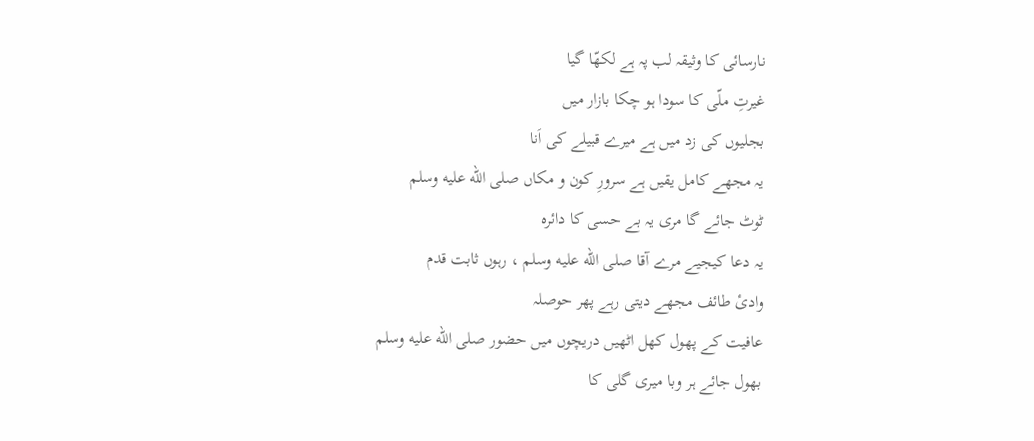نارسائی کا وثیقہ لب پہ ہے لکھّا گیا
غیرتِ ملّی کا سودا ہو چکا بازار میں
بجلیوں کی زد میں ہے میرے قبیلے کی اَنا
یہ مجھے کامل یقیں ہے سرورِ کون و مکاں صلى الله عليه وسلم
ٹوٹ جائے گا مری یہ بے حسی کا دائرہ
یہ دعا کیجیے مرے آقا صلى الله عليه وسلم ، رہوں ثابت قدم
وادیٔ طائف مجھے دیتی رہے پھر حوصلہ
عافیت کے پھول کھل اٹھیں دریچوں میں حضور صلى الله عليه وسلم
بھول جائے ہر وبا میری گلی کا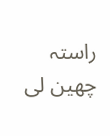راستہ
چھین لی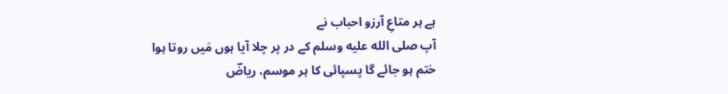ہے ہر متاعِ آرزو احباب نے
آپ صلى الله عليه وسلم کے در پر چلا آیا ہوں مَیں روتا ہوا
ختم ہو جائے گا پسپائی کا ہر موسم، ریاضؔ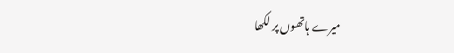میرے ہاتھوں پر لکھا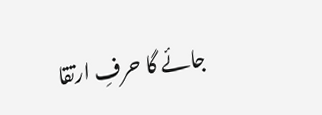جائے گا حرفِ ارتقا